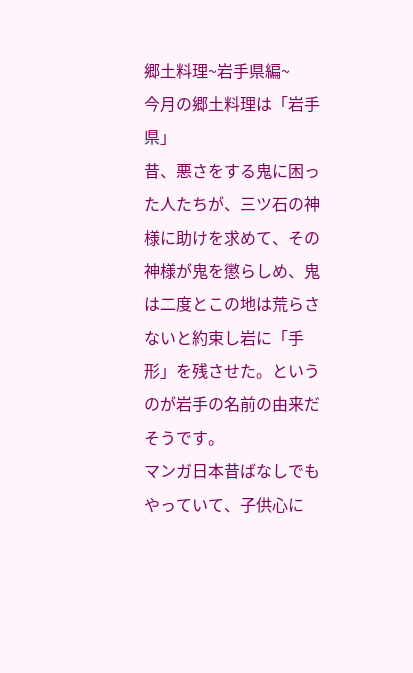郷土料理~岩手県編~
今月の郷土料理は「岩手県」
昔、悪さをする鬼に困った人たちが、三ツ石の神様に助けを求めて、その神様が鬼を懲らしめ、鬼は二度とこの地は荒らさないと約束し岩に「手形」を残させた。というのが岩手の名前の由来だそうです。
マンガ日本昔ばなしでもやっていて、子供心に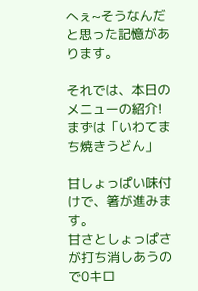へぇ~そうなんだと思った記憶があります。

それでは、本日のメニューの紹介!
まずは「いわてまち焼きうどん」

甘しょっぱい味付けで、箸が進みます。
甘さとしょっぱさが打ち消しあうので0キロ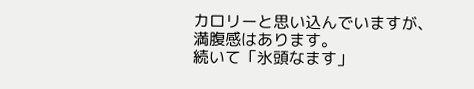カロリーと思い込んでいますが、満腹感はあります。
続いて「氷頭なます」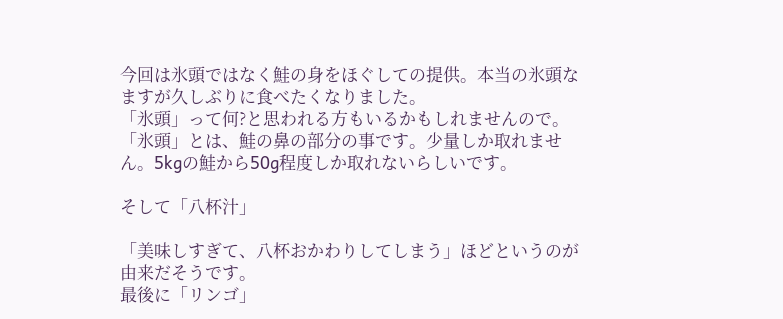今回は氷頭ではなく鮭の身をほぐしての提供。本当の氷頭なますが久しぶりに食べたくなりました。
「氷頭」って何?と思われる方もいるかもしれませんので。
「氷頭」とは、鮭の鼻の部分の事です。少量しか取れません。5kgの鮭から50g程度しか取れないらしいです。

そして「八杯汁」

「美味しすぎて、八杯おかわりしてしまう」ほどというのが由来だそうです。
最後に「リンゴ」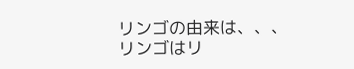リンゴの由来は、、、リンゴはリ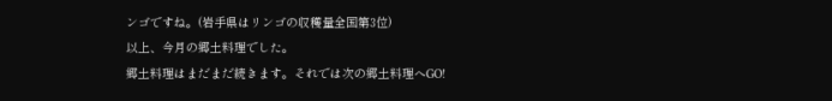ンゴですね。(岩手県はリンゴの収穫量全国第3位)
以上、今月の郷土料理でした。
郷土料理はまだまだ続きます。それでは次の郷土料理へGO!